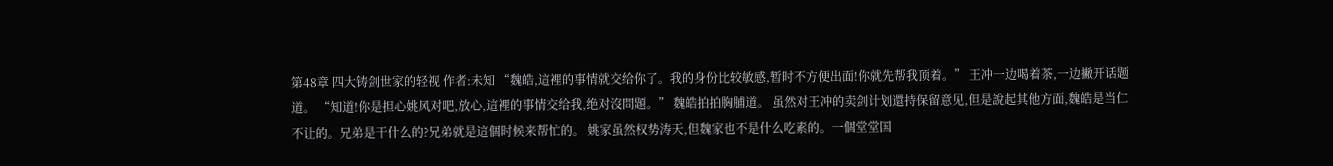第48章 四大铸剑世家的轻视 作者:未知 “魏皓,這裡的事情就交给你了。我的身份比较敏感,暂时不方便出面!你就先帮我顶着。” 王冲一边喝着茶,一边撇开话题道。 “知道!你是担心姚风对吧,放心,這裡的事情交给我,绝对沒問題。” 魏皓拍拍胸脯道。 虽然对王冲的卖剑计划還持保留意见,但是說起其他方面,魏皓是当仁不让的。兄弟是干什么的?兄弟就是這個时候来帮忙的。 姚家虽然权势涛天,但魏家也不是什么吃素的。一個堂堂国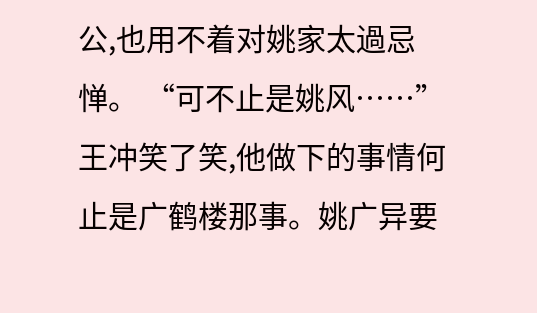公,也用不着对姚家太過忌惮。 “可不止是姚风……” 王冲笑了笑,他做下的事情何止是广鹤楼那事。姚广异要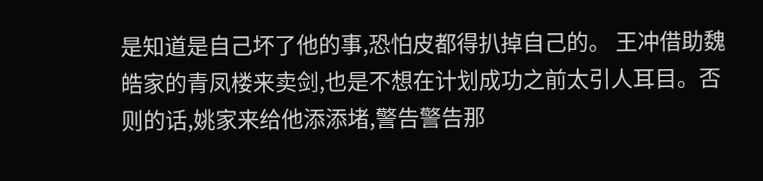是知道是自己坏了他的事,恐怕皮都得扒掉自己的。 王冲借助魏皓家的青凤楼来卖剑,也是不想在计划成功之前太引人耳目。否则的话,姚家来给他添添堵,警告警告那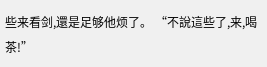些来看剑,還是足够他烦了。 “不說這些了,来,喝茶!”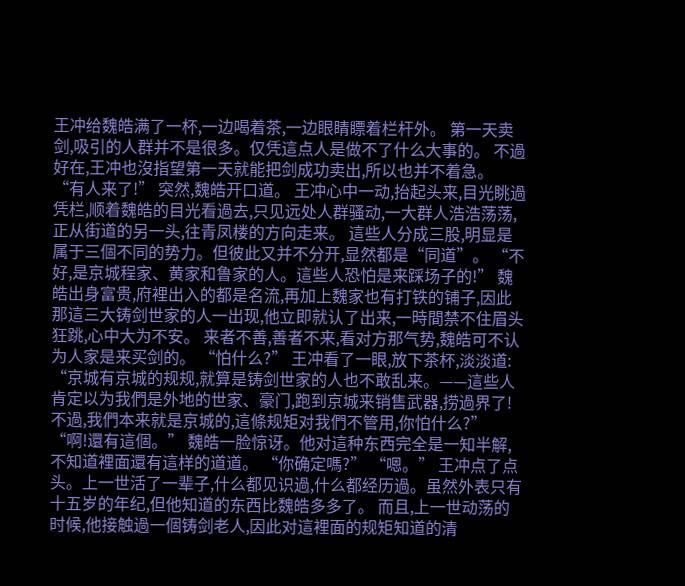王冲给魏皓满了一杯,一边喝着茶,一边眼睛瞟着栏杆外。 第一天卖剑,吸引的人群并不是很多。仅凭這点人是做不了什么大事的。 不過好在,王冲也沒指望第一天就能把剑成功卖出,所以也并不着急。 “有人来了!” 突然,魏皓开口道。 王冲心中一动,抬起头来,目光眺過凭栏,顺着魏皓的目光看過去,只见远处人群骚动,一大群人浩浩荡荡,正从街道的另一头,往青凤楼的方向走来。 這些人分成三股,明显是属于三個不同的势力。但彼此又并不分开,显然都是“同道”。 “不好,是京城程家、黄家和鲁家的人。這些人恐怕是来踩场子的!” 魏皓出身富贵,府裡出入的都是名流,再加上魏家也有打铁的铺子,因此那這三大铸剑世家的人一出现,他立即就认了出来,一時間禁不住眉头狂跳,心中大为不安。 来者不善,善者不来,看对方那气势,魏皓可不认为人家是来买剑的。 “怕什么?” 王冲看了一眼,放下茶杯,淡淡道: “京城有京城的规规,就算是铸剑世家的人也不敢乱来。——這些人肯定以为我們是外地的世家、豪门,跑到京城来销售武器,捞過界了!不過,我們本来就是京城的,這條规矩对我們不管用,你怕什么?” “啊!還有這個。” 魏皓一脸惊讶。他对這种东西完全是一知半解,不知道裡面還有這样的道道。 “你确定嗎?” “嗯。” 王冲点了点头。上一世活了一辈子,什么都见识過,什么都经历過。虽然外表只有十五岁的年纪,但他知道的东西比魏皓多多了。 而且,上一世动荡的时候,他接触過一個铸剑老人,因此对這裡面的规矩知道的清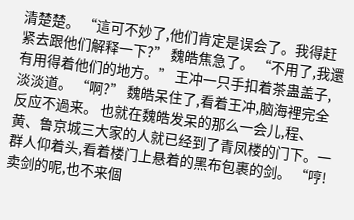清楚楚。 “這可不妙了,他们肯定是误会了。我得赶紧去跟他们解释一下?” 魏皓焦急了。 “不用了,我還有用得着他们的地方。” 王冲一只手扣着茶蛊盖子,淡淡道。 “啊?” 魏皓呆住了,看着王冲,脑海裡完全反应不過来。 也就在魏皓发呆的那么一会儿,程、黄、鲁京城三大家的人就已经到了青凤楼的门下。一群人仰着头,看着楼门上悬着的黑布包裹的剑。 “哼!卖剑的呢,也不来個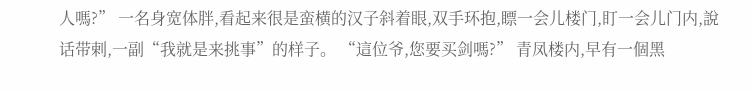人嗎?” 一名身宽体胖,看起来很是蛮横的汉子斜着眼,双手环抱,瞟一会儿楼门,盯一会儿门内,說话带剌,一副“我就是来挑事”的样子。 “這位爷,您要买剑嗎?” 青凤楼内,早有一個黑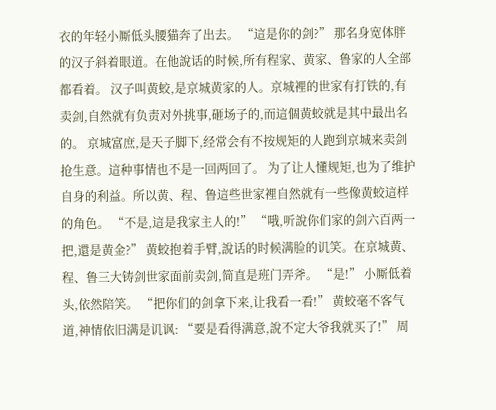衣的年轻小厮低头腰猫奔了出去。 “這是你的剑?” 那名身宽体胖的汉子斜着眼道。在他說话的时候,所有程家、黄家、鲁家的人全部都看着。 汉子叫黄蛟,是京城黄家的人。京城裡的世家有打铁的,有卖剑,自然就有负责对外挑事,砸场子的,而這個黄蛟就是其中最出名的。 京城富庶,是天子脚下,经常会有不按规矩的人跑到京城来卖剑抢生意。這种事情也不是一回两回了。 为了让人懂规矩,也为了维护自身的利益。所以黄、程、鲁這些世家裡自然就有一些像黄蛟這样的角色。 “不是,這是我家主人的!” “哦,听說你们家的剑六百两一把,還是黄金?” 黄蛟抱着手臂,說话的时候满脸的讥笑。在京城黄、程、鲁三大铸剑世家面前卖剑,简直是班门弄斧。 “是!” 小厮低着头,依然陪笑。 “把你们的剑拿下来,让我看一看!” 黄蛟毫不客气道,神情依旧满是讥讽: “要是看得满意,說不定大爷我就买了!” 周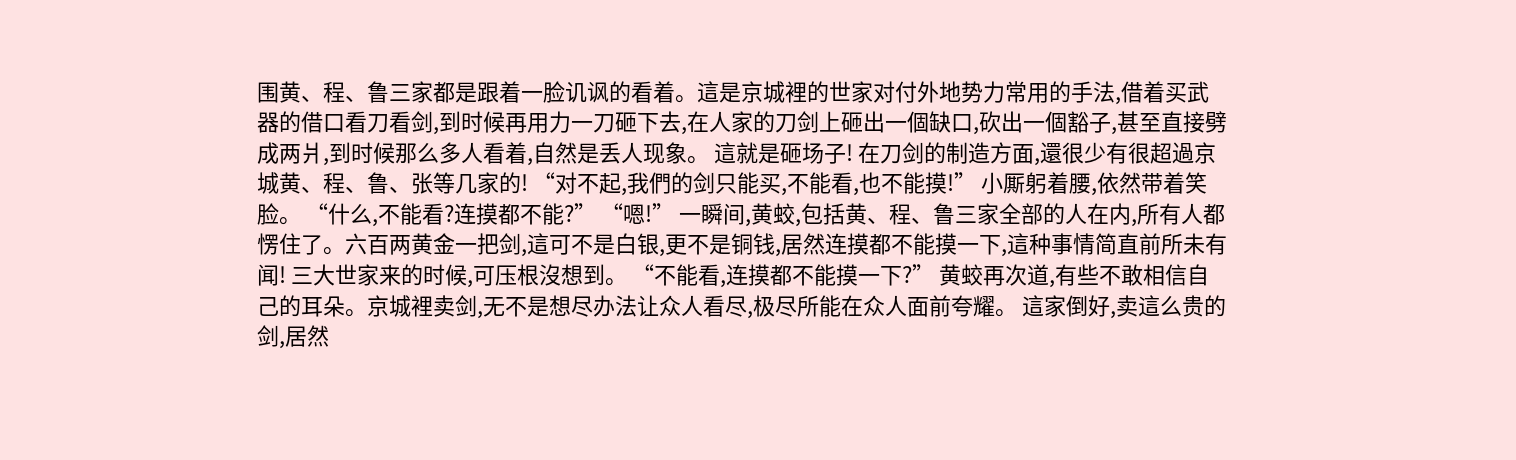围黄、程、鲁三家都是跟着一脸讥讽的看着。這是京城裡的世家对付外地势力常用的手法,借着买武器的借口看刀看剑,到时候再用力一刀砸下去,在人家的刀剑上砸出一個缺口,砍出一個豁子,甚至直接劈成两爿,到时候那么多人看着,自然是丢人现象。 這就是砸场子! 在刀剑的制造方面,還很少有很超過京城黄、程、鲁、张等几家的! “对不起,我們的剑只能买,不能看,也不能摸!” 小厮躬着腰,依然带着笑脸。 “什么,不能看?连摸都不能?” “嗯!” 一瞬间,黄蛟,包括黄、程、鲁三家全部的人在内,所有人都愣住了。六百两黄金一把剑,這可不是白银,更不是铜钱,居然连摸都不能摸一下,這种事情简直前所未有闻! 三大世家来的时候,可压根沒想到。 “不能看,连摸都不能摸一下?” 黄蛟再次道,有些不敢相信自己的耳朵。京城裡卖剑,无不是想尽办法让众人看尽,极尽所能在众人面前夸耀。 這家倒好,卖這么贵的剑,居然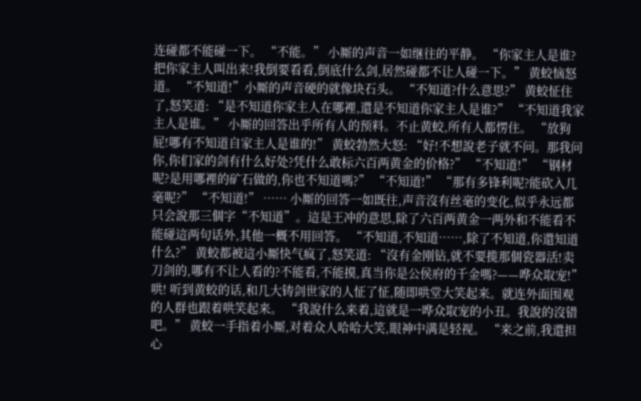连碰都不能碰一下。 “不能。” 小厮的声音一如继往的平静。 “你家主人是谁?把你家主人叫出来!我倒要看看,倒底什么剑,居然碰都不让人碰一下。” 黄蛟恼怒道。 “不知道!”小厮的声音硬的就像块石头。 “不知道?什么意思?” 黄蛟怔住了,怒笑道: “是不知道你家主人在哪裡,還是不知道你家主人是谁?” “不知道我家主人是谁。” 小厮的回答出乎所有人的预料。不止黄蛟,所有人都愣住。 “放狗屁!哪有不知道自家主人是谁的!” 黄蛟勃然大怒: “好!不想說老子就不问。那我问你,你们家的剑有什么好处?凭什么敢标六百两黄金的价格?” “不知道!” “钢材呢?是用哪裡的矿石做的,你也不知道嗎?” “不知道!” “那有多锋利呢?能砍入几毫呢?” “不知道!” …… 小厮的回答一如既往,声音沒有丝毫的变化,似乎永远都只会說那三個字“不知道”。這是王冲的意思,除了六百两黄金一两外和不能看不能碰這两句话外,其他一概不用回答。 “不知道,不知道……,除了不知道,你還知道什么?” 黄蛟都被這小厮快气疯了,怒笑道: “沒有金刚钻,就不要揽那個瓷器活!卖刀剑的,哪有不让人看的?不能看,不能摸,真当你是公侯府的千金嗎?——哗众取宠!” 哄! 听到黄蛟的话,和几大铸剑世家的人怔了怔,随即哄堂大笑起来。就连外面围观的人群也跟着哄笑起来。 “我說什么来着,這就是一哗众取宠的小丑。我說的沒错吧。” 黄蛟一手指着小厮,对着众人哈哈大笑,眼神中满是轻视。 “来之前,我還担心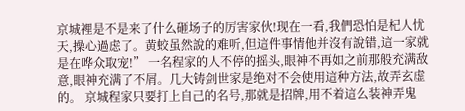京城裡是不是来了什么砸场子的厉害家伙!现在一看,我們恐怕是杞人忧天,操心過虑了。黄蛟虽然說的难听,但這件事情他并沒有說错,這一家就是在哗众取宠!” 一名程家的人不停的摇头,眼神不再如之前那般充满敌意,眼神充满了不屑。几大铸剑世家是绝对不会使用這种方法,故弄玄虚的。 京城程家只要打上自己的名号,那就是招牌,用不着這么装神弄鬼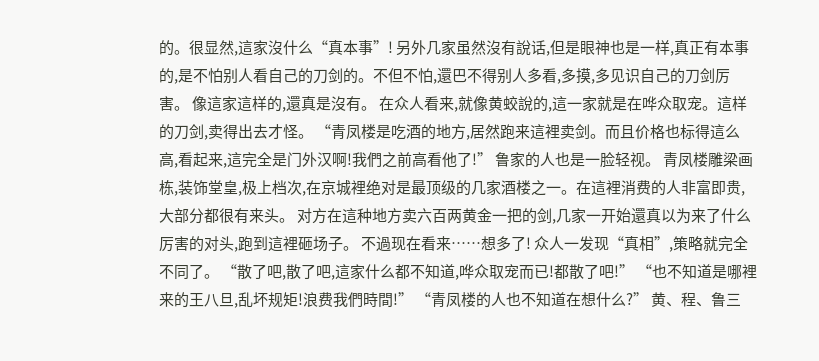的。很显然,這家沒什么“真本事”! 另外几家虽然沒有說话,但是眼神也是一样,真正有本事的,是不怕别人看自己的刀剑的。不但不怕,還巴不得别人多看,多摸,多见识自己的刀剑厉害。 像這家這样的,還真是沒有。 在众人看来,就像黄蛟說的,這一家就是在哗众取宠。這样的刀剑,卖得出去才怪。 “青凤楼是吃酒的地方,居然跑来這裡卖剑。而且价格也标得這么高,看起来,這完全是门外汉啊!我們之前高看他了!” 鲁家的人也是一脸轻视。 青凤楼雕梁画栋,装饰堂皇,极上档次,在京城裡绝对是最顶级的几家酒楼之一。在這裡消费的人非富即贵,大部分都很有来头。 对方在這种地方卖六百两黄金一把的剑,几家一开始還真以为来了什么厉害的对头,跑到這裡砸场子。 不過现在看来……想多了! 众人一发现“真相”,策略就完全不同了。 “散了吧,散了吧,這家什么都不知道,哗众取宠而已!都散了吧!” “也不知道是哪裡来的王八旦,乱坏规矩!浪费我們時間!” “青凤楼的人也不知道在想什么?” 黄、程、鲁三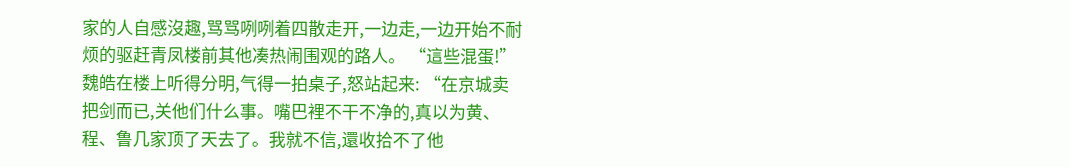家的人自感沒趣,骂骂咧咧着四散走开,一边走,一边开始不耐烦的驱赶青凤楼前其他凑热闹围观的路人。 “這些混蛋!” 魏皓在楼上听得分明,气得一拍桌子,怒站起来: “在京城卖把剑而已,关他们什么事。嘴巴裡不干不净的,真以为黄、程、鲁几家顶了天去了。我就不信,還收拾不了他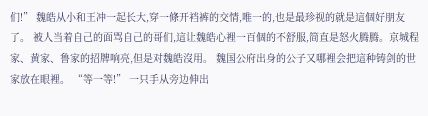们!” 魏皓从小和王冲一起长大,穿一條开裆裤的交情,唯一的,也是最珍视的就是這個好朋友了。 被人当着自己的面骂自己的哥们,這让魏皓心裡一百個的不舒服,简直是怒火腾腾。京城程家、黄家、鲁家的招牌响亮,但是对魏皓沒用。 魏国公府出身的公子又哪裡会把這种铸剑的世家放在眼裡。 “等一等!” 一只手从旁边伸出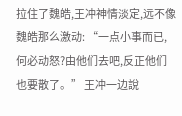拉住了魏皓,王冲神情淡定,远不像魏皓那么激动: “一点小事而已,何必动怒?由他们去吧,反正他们也要散了。” 王冲一边說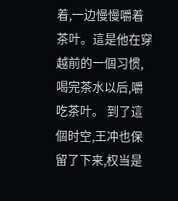着,一边慢慢嚼着茶叶。這是他在穿越前的一個习惯,喝完茶水以后,嚼吃茶叶。 到了這個时空,王冲也保留了下来,权当是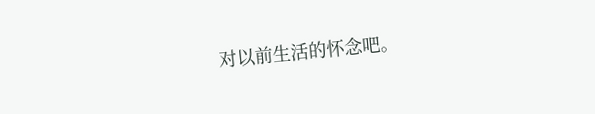对以前生活的怀念吧。